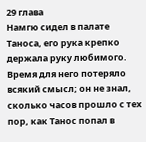29 глава
Намгю сидел в палате Таноса, его рука крепко держала руку любимого. Время для него потеряло всякий смысл; он не знал, сколько часов прошло с тех пор, как Танос попал в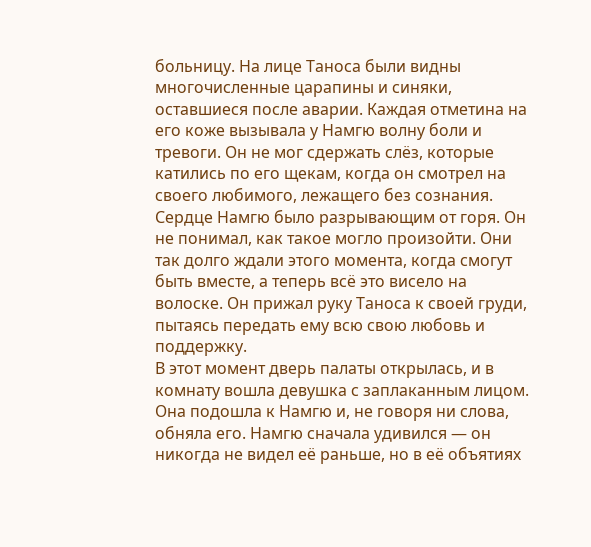больницу. На лице Таноса были видны многочисленные царапины и синяки, оставшиеся после аварии. Каждая отметина на его коже вызывала у Намгю волну боли и тревоги. Он не мог сдержать слёз, которые катились по его щекам, когда он смотрел на своего любимого, лежащего без сознания.
Сердце Намгю было разрывающим от горя. Он не понимал, как такое могло произойти. Они так долго ждали этого момента, когда смогут быть вместе, а теперь всё это висело на волоске. Он прижал руку Таноса к своей груди, пытаясь передать ему всю свою любовь и поддержку.
В этот момент дверь палаты открылась, и в комнату вошла девушка с заплаканным лицом. Она подошла к Намгю и, не говоря ни слова, обняла его. Намгю сначала удивился — он никогда не видел её раньше, но в её объятиях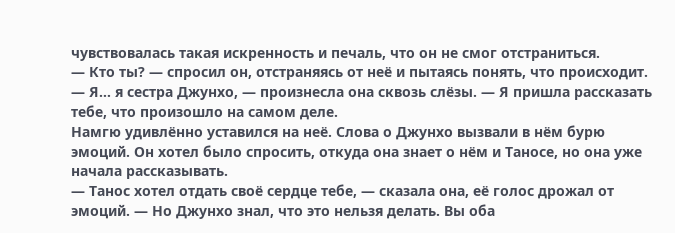чувствовалась такая искренность и печаль, что он не смог отстраниться.
— Кто ты? — спросил он, отстраняясь от неё и пытаясь понять, что происходит.
— Я… я сестра Джунхо, — произнесла она сквозь слёзы. — Я пришла рассказать тебе, что произошло на самом деле.
Намгю удивлённо уставился на неё. Слова о Джунхо вызвали в нём бурю эмоций. Он хотел было спросить, откуда она знает о нём и Таносе, но она уже начала рассказывать.
— Танос хотел отдать своё сердце тебе, — сказала она, её голос дрожал от эмоций. — Но Джунхо знал, что это нельзя делать. Вы оба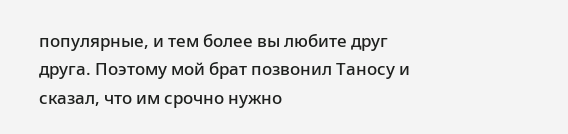популярные, и тем более вы любите друг друга. Поэтому мой брат позвонил Таносу и сказал, что им срочно нужно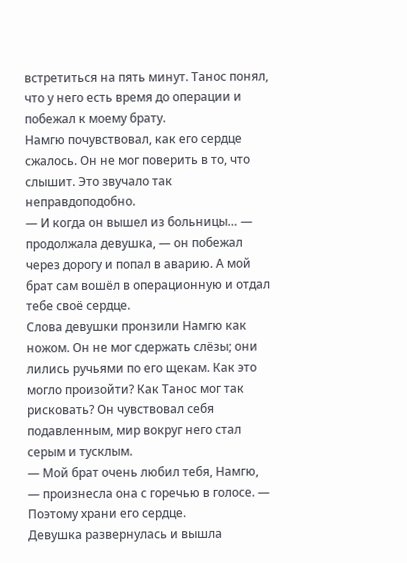встретиться на пять минут. Танос понял, что у него есть время до операции и побежал к моему брату.
Намгю почувствовал, как его сердце сжалось. Он не мог поверить в то, что слышит. Это звучало так неправдоподобно.
— И когда он вышел из больницы… — продолжала девушка, — он побежал через дорогу и попал в аварию. А мой брат сам вошёл в операционную и отдал тебе своё сердце.
Слова девушки пронзили Намгю как ножом. Он не мог сдержать слёзы; они лились ручьями по его щекам. Как это могло произойти? Как Танос мог так рисковать? Он чувствовал себя подавленным, мир вокруг него стал серым и тусклым.
— Мой брат очень любил тебя, Намгю, — произнесла она с горечью в голосе. — Поэтому храни его сердце.
Девушка развернулась и вышла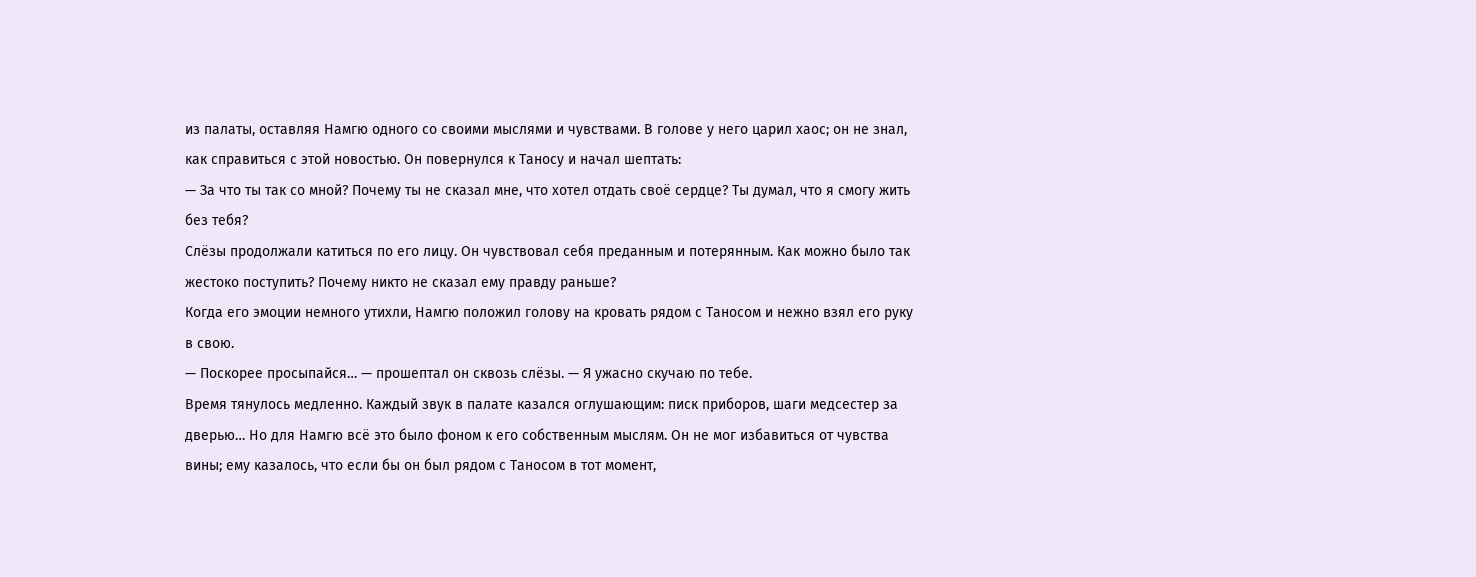из палаты, оставляя Намгю одного со своими мыслями и чувствами. В голове у него царил хаос; он не знал, как справиться с этой новостью. Он повернулся к Таносу и начал шептать:
— За что ты так со мной? Почему ты не сказал мне, что хотел отдать своё сердце? Ты думал, что я смогу жить без тебя?
Слёзы продолжали катиться по его лицу. Он чувствовал себя преданным и потерянным. Как можно было так жестоко поступить? Почему никто не сказал ему правду раньше?
Когда его эмоции немного утихли, Намгю положил голову на кровать рядом с Таносом и нежно взял его руку в свою.
— Поскорее просыпайся… — прошептал он сквозь слёзы. — Я ужасно скучаю по тебе.
Время тянулось медленно. Каждый звук в палате казался оглушающим: писк приборов, шаги медсестер за дверью… Но для Намгю всё это было фоном к его собственным мыслям. Он не мог избавиться от чувства вины; ему казалось, что если бы он был рядом с Таносом в тот момент,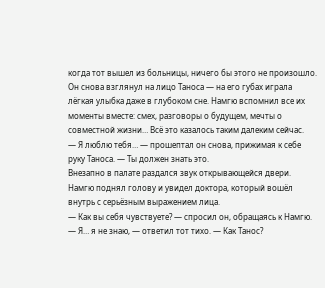когда тот вышел из больницы, ничего бы этого не произошло.
Он снова взглянул на лицо Таноса — на его губах играла лёгкая улыбка даже в глубоком сне. Намгю вспомнил все их моменты вместе: смех, разговоры о будущем, мечты о совместной жизни… Всё это казалось таким далеким сейчас.
— Я люблю тебя… — прошептал он снова, прижимая к себе руку Таноса. — Ты должен знать это.
Внезапно в палате раздался звук открывающейся двери. Намгю поднял голову и увидел доктора, который вошёл внутрь с серьёзным выражением лица.
— Как вы себя чувствуете? — спросил он, обращаясь к Намгю.
— Я… я не знаю, — ответил тот тихо. — Как Танос?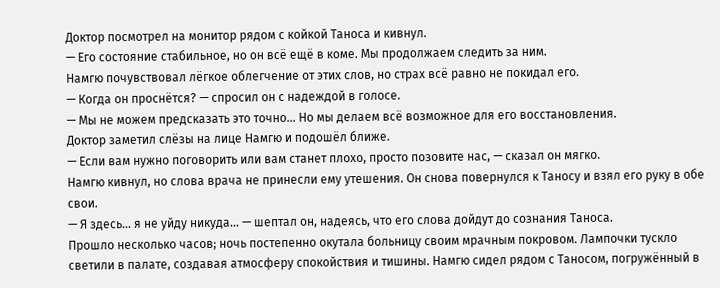Доктор посмотрел на монитор рядом с койкой Таноса и кивнул.
— Его состояние стабильное, но он всё ещё в коме. Мы продолжаем следить за ним.
Намгю почувствовал лёгкое облегчение от этих слов, но страх всё равно не покидал его.
— Когда он проснётся? — спросил он с надеждой в голосе.
— Мы не можем предсказать это точно… Но мы делаем всё возможное для его восстановления.
Доктор заметил слёзы на лице Намгю и подошёл ближе.
— Если вам нужно поговорить или вам станет плохо, просто позовите нас, — сказал он мягко.
Намгю кивнул, но слова врача не принесли ему утешения. Он снова повернулся к Таносу и взял его руку в обе свои.
— Я здесь… я не уйду никуда… — шептал он, надеясь, что его слова дойдут до сознания Таноса.
Прошло несколько часов; ночь постепенно окутала больницу своим мрачным покровом. Лампочки тускло светили в палате, создавая атмосферу спокойствия и тишины. Намгю сидел рядом с Таносом, погружённый в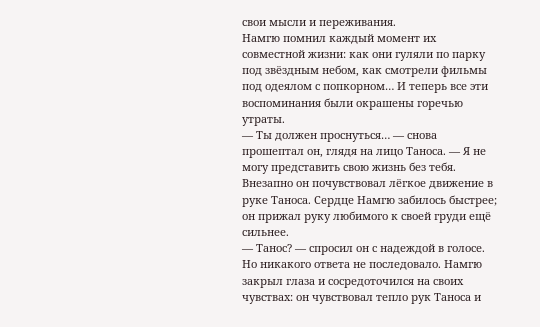свои мысли и переживания.
Намгю помнил каждый момент их совместной жизни: как они гуляли по парку под звёздным небом, как смотрели фильмы под одеялом с попкорном… И теперь все эти воспоминания были окрашены горечью утраты.
— Ты должен проснуться… — снова прошептал он, глядя на лицо Таноса. — Я не могу представить свою жизнь без тебя.
Внезапно он почувствовал лёгкое движение в руке Таноса. Сердце Намгю забилось быстрее; он прижал руку любимого к своей груди ещё сильнее.
— Танос? — спросил он с надеждой в голосе.
Но никакого ответа не последовало. Намгю закрыл глаза и сосредоточился на своих чувствах: он чувствовал тепло рук Таноса и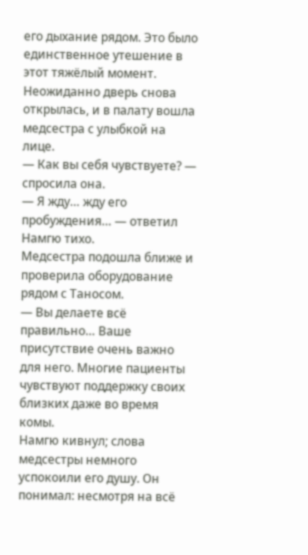его дыхание рядом. Это было единственное утешение в этот тяжёлый момент.
Неожиданно дверь снова открылась, и в палату вошла медсестра с улыбкой на лице.
— Как вы себя чувствуете? — спросила она.
— Я жду… жду его пробуждения… — ответил Намгю тихо.
Медсестра подошла ближе и проверила оборудование рядом с Таносом.
— Вы делаете всё правильно… Ваше присутствие очень важно для него. Многие пациенты чувствуют поддержку своих близких даже во время комы.
Намгю кивнул; слова медсестры немного успокоили его душу. Он понимал: несмотря на всё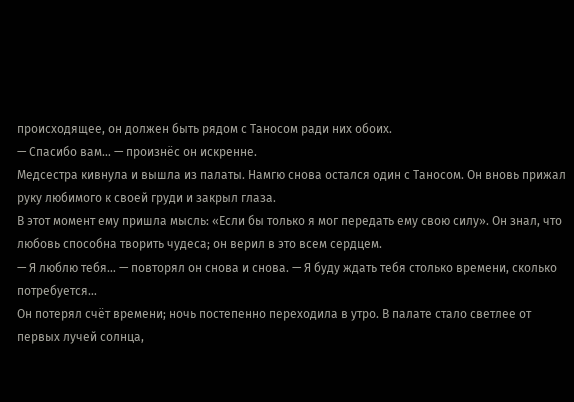происходящее, он должен быть рядом с Таносом ради них обоих.
— Спасибо вам… — произнёс он искренне.
Медсестра кивнула и вышла из палаты. Намгю снова остался один с Таносом. Он вновь прижал руку любимого к своей груди и закрыл глаза.
В этот момент ему пришла мысль: «Если бы только я мог передать ему свою силу». Он знал, что любовь способна творить чудеса; он верил в это всем сердцем.
— Я люблю тебя… — повторял он снова и снова. — Я буду ждать тебя столько времени, сколько потребуется…
Он потерял счёт времени; ночь постепенно переходила в утро. В палате стало светлее от первых лучей солнца,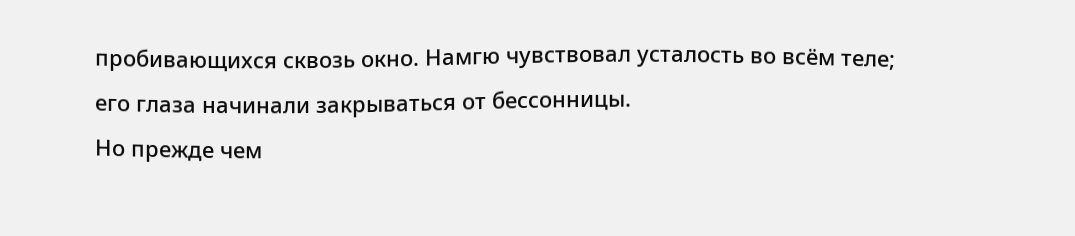пробивающихся сквозь окно. Намгю чувствовал усталость во всём теле; его глаза начинали закрываться от бессонницы.
Но прежде чем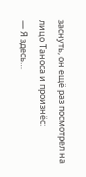заснуть, он ещё раз посмотрел на лицо Таноса и произнёс:
— Я здесь…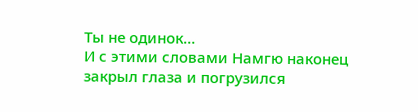Ты не одинок…
И с этими словами Намгю наконец закрыл глаза и погрузился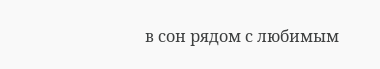в сон рядом с любимым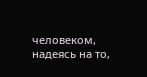человеком, надеясь на то,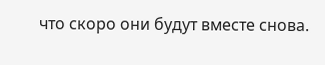что скоро они будут вместе снова.